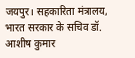जयपुर। सहकारिता मंत्रालय, भारत सरकार के सचिव डॉ. आशीष कुमार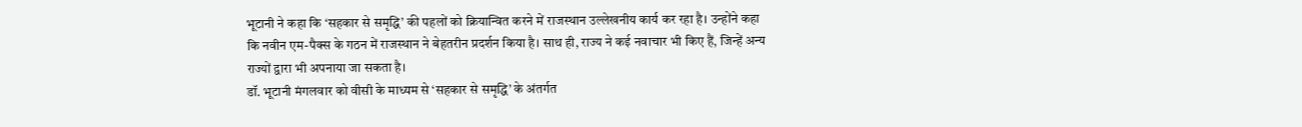भूटानी ने कहा कि ‘सहकार से समृद्धि’ की पहलों को क्रियान्वित करने में राजस्थान उल्लेखनीय कार्य कर रहा है। उन्होंने कहा कि नवीन एम-पैक्स के गठन में राजस्थान ने बेहतरीन प्रदर्शन किया है। साथ ही, राज्य ने कई नवाचार भी किए हैं, जिन्हें अन्य राज्यों द्वारा भी अपनाया जा सकता है।
डॉ. भूटानी मंगलवार को वीसी के माध्यम से ‘सहकार से समृद्धि’ के अंतर्गत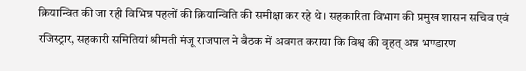क्रियान्वित की जा रही विभिन्न पहलों की क्रियान्विति की समीक्षा कर रहे थे। सहकारिता विभाग की प्रमुख शासन सचिव एवं रजिस्ट्रार, सहकारी समितियां श्रीमती मंजू राजपाल ने बैठक में अवगत कराया कि विश्व की वृहत् अन्न भण्डारण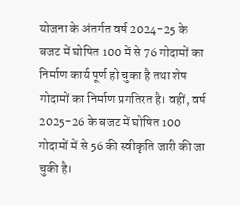योजना के अंतर्गत वर्ष 2024-25 के बजट में घोषित 100 में से 76 गोदामों का निर्माण कार्य पूर्ण हो चुका है तथा शेष गोदामों का निर्माण प्रगतिरत है। वहीं, वर्ष 2025-26 के बजट में घोषित 100 गोदामों में से 56 की स्वीकृति जारी की जा चुकी है।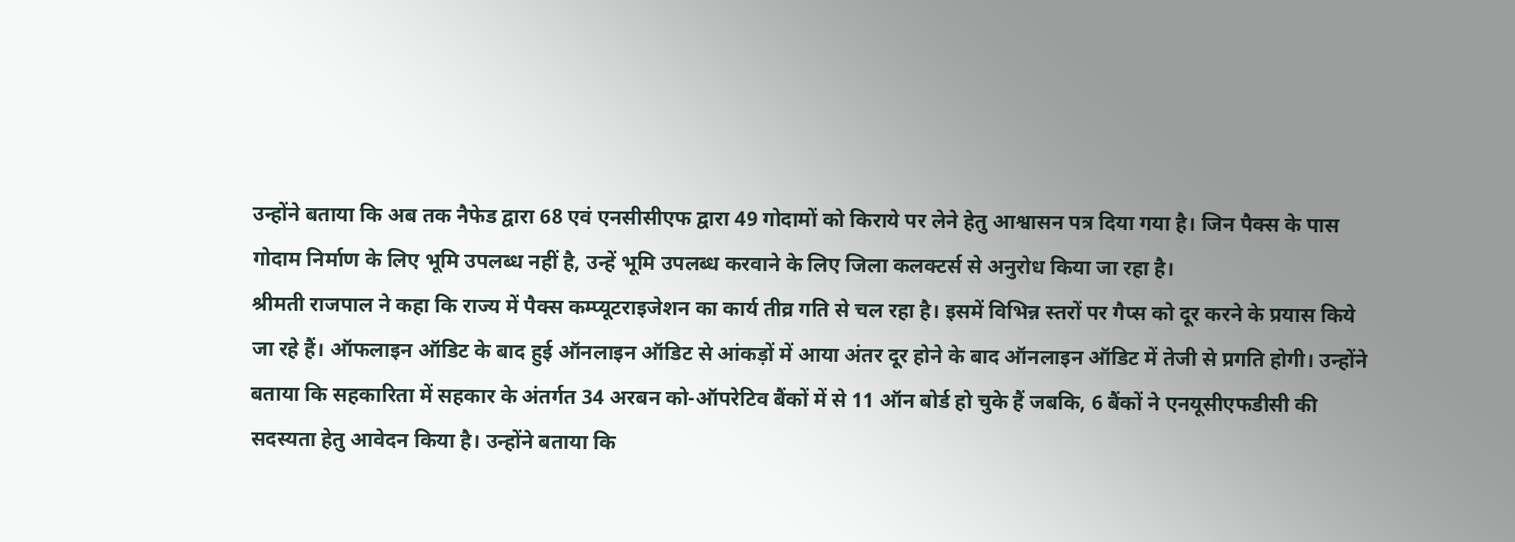उन्होंने बताया कि अब तक नैफेड द्वारा 68 एवं एनसीसीएफ द्वारा 49 गोदामों को किराये पर लेने हेतु आश्वासन पत्र दिया गया है। जिन पैक्स के पास गोदाम निर्माण के लिए भूमि उपलब्ध नहीं है, उन्हें भूमि उपलब्ध करवाने के लिए जिला कलक्टर्स से अनुरोध किया जा रहा है।
श्रीमती राजपाल ने कहा कि राज्य में पैक्स कम्प्यूटराइजेशन का कार्य तीव्र गति से चल रहा है। इसमें विभिन्न स्तरों पर गैप्स को दूर करने के प्रयास किये जा रहे हैं। ऑफलाइन ऑडिट के बाद हुई ऑनलाइन ऑडिट से आंकड़ों में आया अंतर दूर होने के बाद ऑनलाइन ऑडिट में तेजी से प्रगति होगी। उन्होंने बताया कि सहकारिता में सहकार के अंतर्गत 34 अरबन को-ऑपरेटिव बैंकों में से 11 ऑन बोर्ड हो चुके हैं जबकि, 6 बैंकों ने एनयूसीएफडीसी की सदस्यता हेतु आवेदन किया है। उन्होंने बताया कि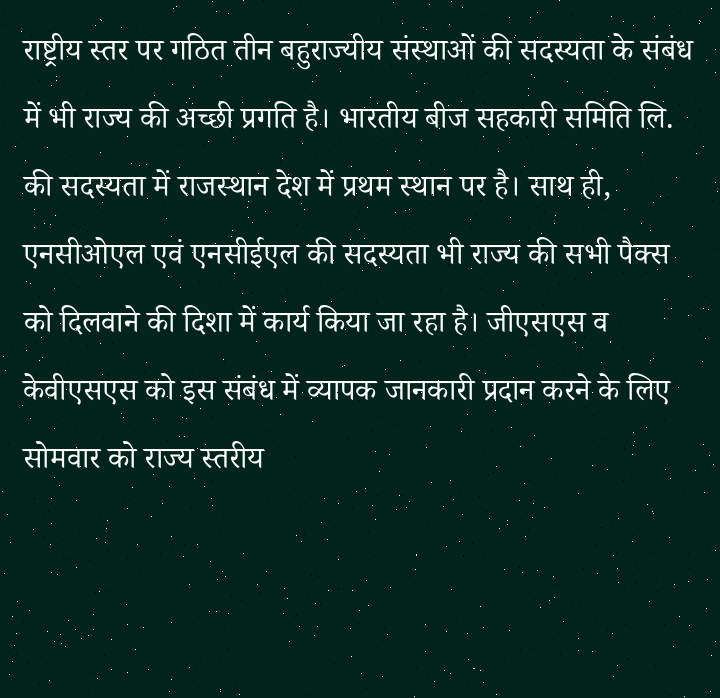राष्ट्रीय स्तर पर गठित तीन बहुराज्यीय संस्थाओं की सदस्यता के संबंध में भी राज्य की अच्छी प्रगति है। भारतीय बीज सहकारी समिति लि. की सदस्यता में राजस्थान देश में प्रथम स्थान पर है। साथ ही, एनसीओएल एवं एनसीईएल की सदस्यता भी राज्य की सभी पैक्स को दिलवाने की दिशा में कार्य किया जा रहा है। जीएसएस व केवीएसएस को इस संबंध में व्यापक जानकारी प्रदान करने के लिए सोमवार को राज्य स्तरीय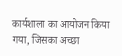कार्यशाला का आयोजन किया गया, जिसका अच्छा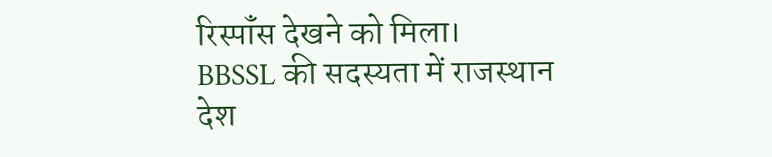रिस्पॉंस देखने को मिला।
BBSSL की सदस्यता में राजस्थान देश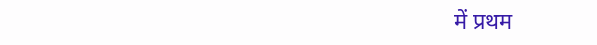में प्रथम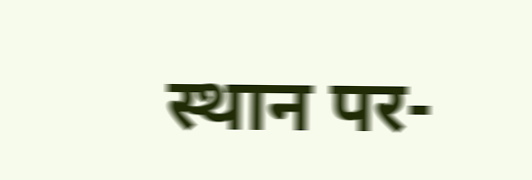स्थान पर-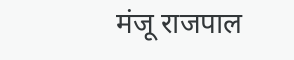मंजू राजपाल